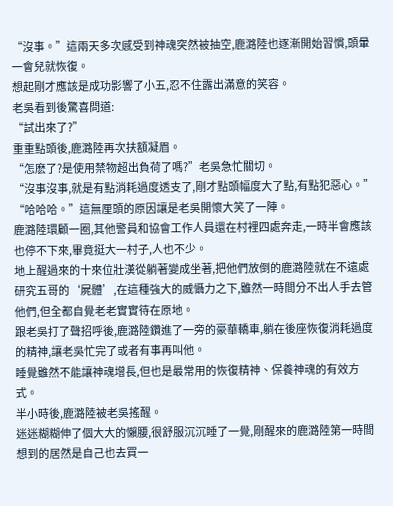“沒事。”這兩天多次感受到神魂突然被抽空,鹿潞陸也逐漸開始習慣,頭暈一會兒就恢復。
想起剛才應該是成功影響了小五,忍不住露出滿意的笑容。
老吳看到後驚喜問道:
“試出來了?”
重重點頭後,鹿潞陸再次扶額凝眉。
“怎麽了?是使用禁物超出負荷了嗎?”老吳急忙關切。
“沒事沒事,就是有點消耗過度透支了,剛才點頭幅度大了點,有點犯惡心。”
“哈哈哈。”這無厘頭的原因讓是老吳開懷大笑了一陣。
鹿潞陸環顧一圈,其他警員和協會工作人員還在村裡四處奔走,一時半會應該也停不下來,畢竟挺大一村子,人也不少。
地上醒過來的十來位壯漢從躺著變成坐著,把他們放倒的鹿潞陸就在不遠處研究五哥的‘屍體’,在這種強大的威懾力之下,雖然一時間分不出人手去管他們,但全都自覺老老實實待在原地。
跟老吳打了聲招呼後,鹿潞陸鑽進了一旁的豪華轎車,躺在後座恢復消耗過度的精神,讓老吳忙完了或者有事再叫他。
睡覺雖然不能讓神魂增長,但也是最常用的恢復精神、保養神魂的有效方式。
半小時後,鹿潞陸被老吳搖醒。
迷迷糊糊伸了個大大的懶腰,很舒服沉沉睡了一覺,剛醒來的鹿潞陸第一時間想到的居然是自己也去買一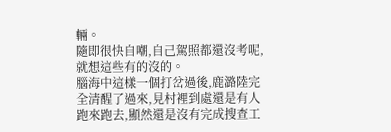輛。
隨即很快自嘲,自己駕照都還沒考呢,就想這些有的沒的。
腦海中這樣一個打岔過後,鹿潞陸完全清醒了過來,見村裡到處還是有人跑來跑去,顯然還是沒有完成搜查工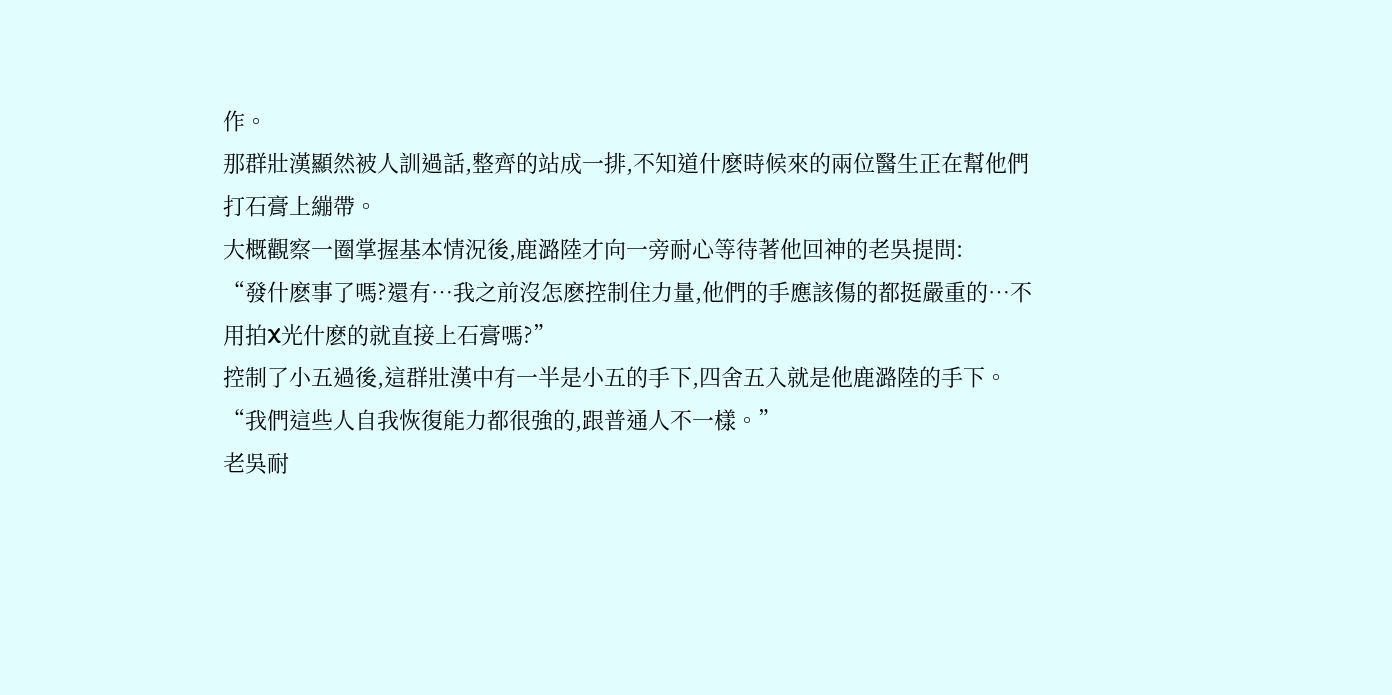作。
那群壯漢顯然被人訓過話,整齊的站成一排,不知道什麽時候來的兩位醫生正在幫他們打石膏上繃帶。
大概觀察一圈掌握基本情況後,鹿潞陸才向一旁耐心等待著他回神的老吳提問:
“發什麽事了嗎?還有…我之前沒怎麽控制住力量,他們的手應該傷的都挺嚴重的…不用拍X光什麽的就直接上石膏嗎?”
控制了小五過後,這群壯漢中有一半是小五的手下,四舍五入就是他鹿潞陸的手下。
“我們這些人自我恢復能力都很強的,跟普通人不一樣。”
老吳耐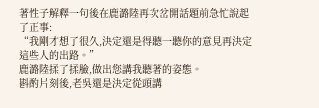著性子解釋一句後在鹿潞陸再次岔開話題前急忙說起了正事:
“我剛才想了很久,決定還是得聽一聽你的意見再決定這些人的出路。”
鹿潞陸揉了揉臉,做出您講我聽著的姿態。
斟酌片刻後,老吳還是決定從頭講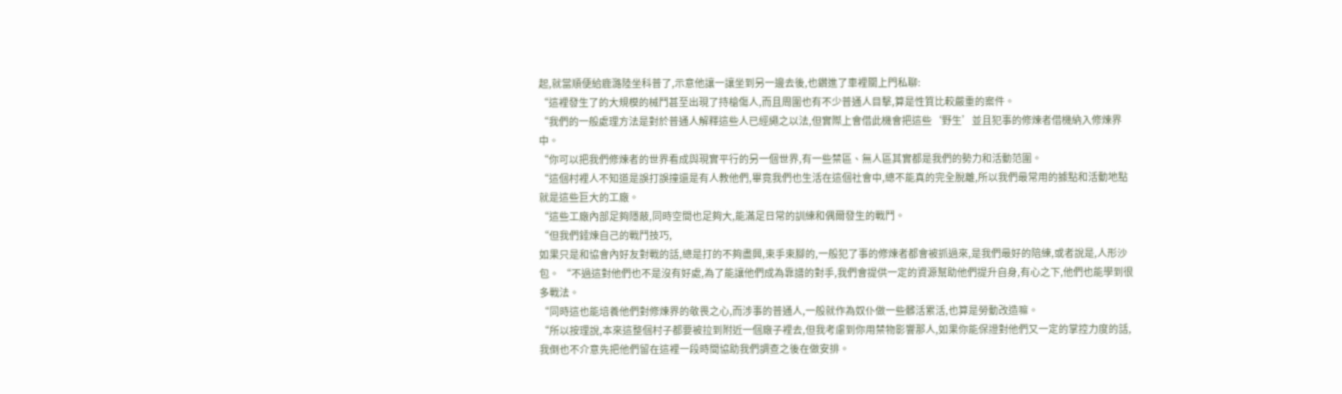起,就當順便給鹿潞陸坐科普了,示意他讓一讓坐到另一邊去後,也鑽進了車裡關上門私聊:
“這裡發生了的大規模的械鬥甚至出現了持槍傷人,而且周圍也有不少普通人目擊,算是性質比較嚴重的案件。
“我們的一般處理方法是對於普通人解釋這些人已經繩之以法,但實際上會借此機會把這些‘野生’並且犯事的修煉者借機納入修煉界中。
“你可以把我們修煉者的世界看成與現實平行的另一個世界,有一些禁區、無人區其實都是我們的勢力和活動范圍。
“這個村裡人不知道是誤打誤撞還是有人教他們,畢竟我們也生活在這個社會中,總不能真的完全脫離,所以我們最常用的據點和活動地點就是這些巨大的工廠。
“這些工廠內部足夠隱蔽,同時空間也足夠大,能滿足日常的訓練和偶爾發生的戰鬥。
“但我們錘煉自己的戰鬥技巧,
如果只是和協會內好友對戰的話,總是打的不夠盡興,束手束腳的,一般犯了事的修煉者都會被抓過來,是我們最好的陪練,或者說是,人形沙包。 “不過這對他們也不是沒有好處,為了能讓他們成為靠譜的對手,我們會提供一定的資源幫助他們提升自身,有心之下,他們也能學到很多戰法。
“同時這也能培養他們對修煉界的敬畏之心,而涉事的普通人,一般就作為奴仆做一些髒活累活,也算是勞動改造嘛。
“所以按理說,本來這整個村子都要被拉到附近一個廠子裡去,但我考慮到你用禁物影響那人,如果你能保證對他們又一定的掌控力度的話,我倒也不介意先把他們留在這裡一段時間協助我們調查之後在做安排。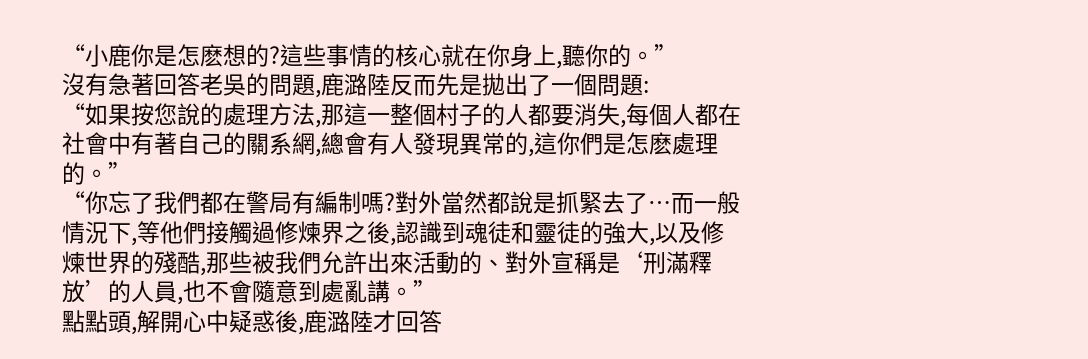“小鹿你是怎麽想的?這些事情的核心就在你身上,聽你的。”
沒有急著回答老吳的問題,鹿潞陸反而先是拋出了一個問題:
“如果按您說的處理方法,那這一整個村子的人都要消失,每個人都在社會中有著自己的關系網,總會有人發現異常的,這你們是怎麽處理的。”
“你忘了我們都在警局有編制嗎?對外當然都說是抓緊去了…而一般情況下,等他們接觸過修煉界之後,認識到魂徒和靈徒的強大,以及修煉世界的殘酷,那些被我們允許出來活動的、對外宣稱是‘刑滿釋放’的人員,也不會隨意到處亂講。”
點點頭,解開心中疑惑後,鹿潞陸才回答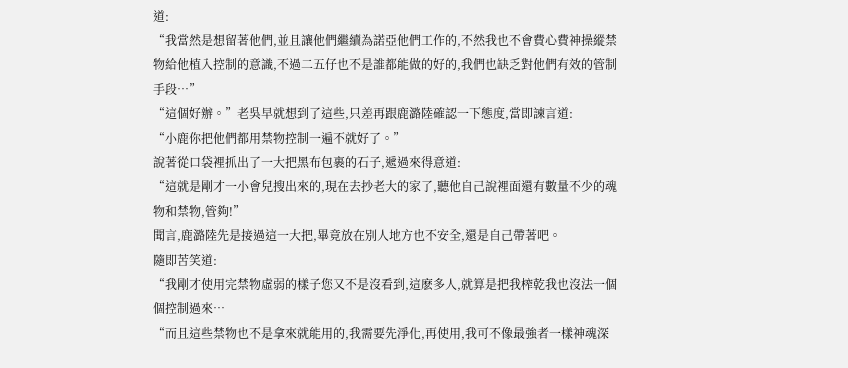道:
“我當然是想留著他們,並且讓他們繼續為諾亞他們工作的,不然我也不會費心費神操縱禁物給他植入控制的意識,不過二五仔也不是誰都能做的好的,我們也缺乏對他們有效的管制手段…”
“這個好辦。”老吳早就想到了這些,只差再跟鹿潞陸確認一下態度,當即諫言道:
“小鹿你把他們都用禁物控制一遍不就好了。”
說著從口袋裡抓出了一大把黑布包裹的石子,遞過來得意道:
“這就是剛才一小會兒搜出來的,現在去抄老大的家了,聽他自己說裡面還有數量不少的魂物和禁物,管夠!”
聞言,鹿潞陸先是接過這一大把,畢竟放在別人地方也不安全,還是自己帶著吧。
隨即苦笑道:
“我剛才使用完禁物虛弱的樣子您又不是沒看到,這麽多人,就算是把我榨乾我也沒法一個個控制過來…
“而且這些禁物也不是拿來就能用的,我需要先淨化,再使用,我可不像最強者一樣神魂深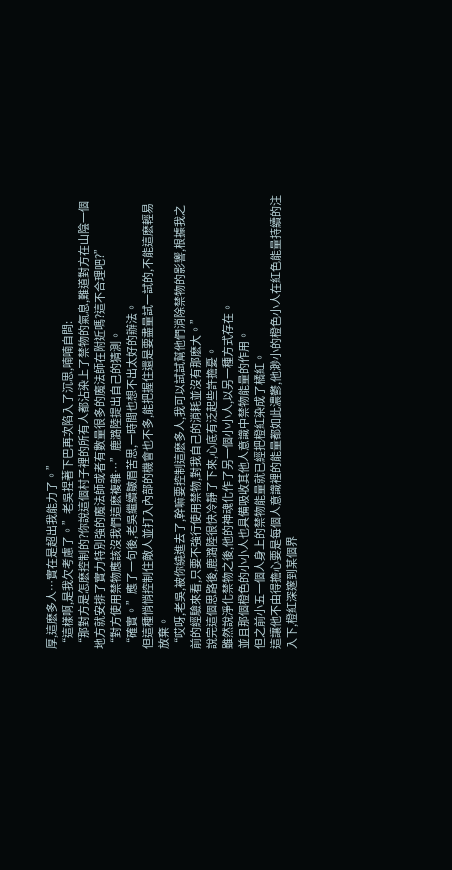厚,這麽多人…實在是超出我能力了。”
“這樣啊,是我欠考慮了。”老吳捏著下巴再次陷入了沉思,喃喃自問:
“那對方是怎麽控制的?你說這個村子裡的所有人都沾染上了禁物的氣息,難道對方在山陰一個地方就安排了實力特別強的魔法師或者有數量很多的魔法師在附近嗎?這不合理吧?”
“對方使用禁物應該沒我們這麽複雜…”鹿潞陸提出自己的猜測。
“確實。”應了一句後,老吳繼續皺眉苦思,一時間也想不出太好的辦法。
但這種悄悄控制住敵人並打入內部的機會也不多,能把握住還是要盡量試一試的,不能這麽輕易放棄。
“哎呀,老吳,被你繞進去了,幹嘛要控制這麽多人,我可以試試幫他們消除禁物的影響,根據我之前的經驗來看,只要不強行使用禁物,對我自己的消耗並沒有那麽大。”
說完這個思路後,鹿潞陸很快冷靜了下來,心底有泛起些許擔憂。
雖然說淨化禁物之後,他的神魂化作了另一個小小人,以另一種方式存在。
並且那個橙色的小小人也具備吸收其他人意識中禁物能量的作用。
但之前小五一個人身上的禁物能量就已經把橙紅染成了橘紅。
這讓他不由得擔心要是每個人意識裡的能量都如此濃鬱,他渺小的橙色小人在紅色能量持續的注入下,橙紅深邃到某個界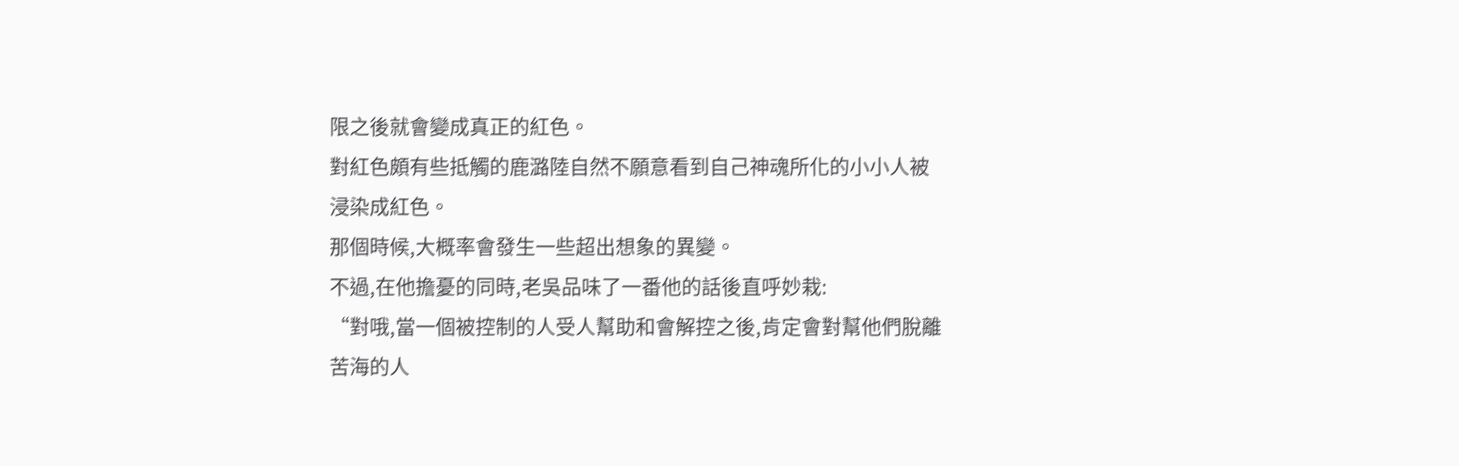限之後就會變成真正的紅色。
對紅色頗有些抵觸的鹿潞陸自然不願意看到自己神魂所化的小小人被浸染成紅色。
那個時候,大概率會發生一些超出想象的異變。
不過,在他擔憂的同時,老吳品味了一番他的話後直呼妙栽:
“對哦,當一個被控制的人受人幫助和會解控之後,肯定會對幫他們脫離苦海的人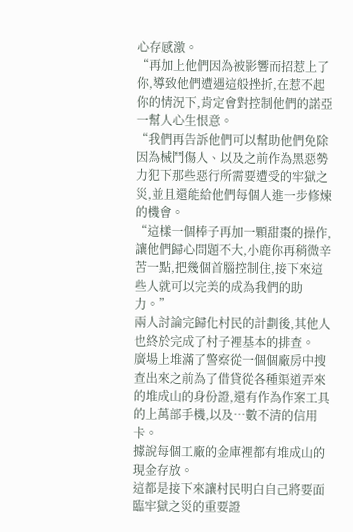心存感激。
“再加上他們因為被影響而招惹上了你,導致他們遭遇這般挫折,在惹不起你的情況下,肯定會對控制他們的諾亞一幫人心生恨意。
“我們再告訴他們可以幫助他們免除因為械鬥傷人、以及之前作為黑惡勢力犯下那些惡行所需要遭受的牢獄之災,並且還能給他們每個人進一步修煉的機會。
“這樣一個棒子再加一顆甜棗的操作,讓他們歸心問題不大,小鹿你再稍微辛苦一點,把幾個首腦控制住,接下來這些人就可以完美的成為我們的助力。”
兩人討論完歸化村民的計劃後,其他人也終於完成了村子裡基本的排查。
廣場上堆滿了警察從一個個廠房中搜查出來之前為了借貸從各種渠道弄來的堆成山的身份證,還有作為作案工具的上萬部手機,以及…數不清的信用卡。
據說每個工廠的金庫裡都有堆成山的現金存放。
這都是接下來讓村民明白自己將要面臨牢獄之災的重要證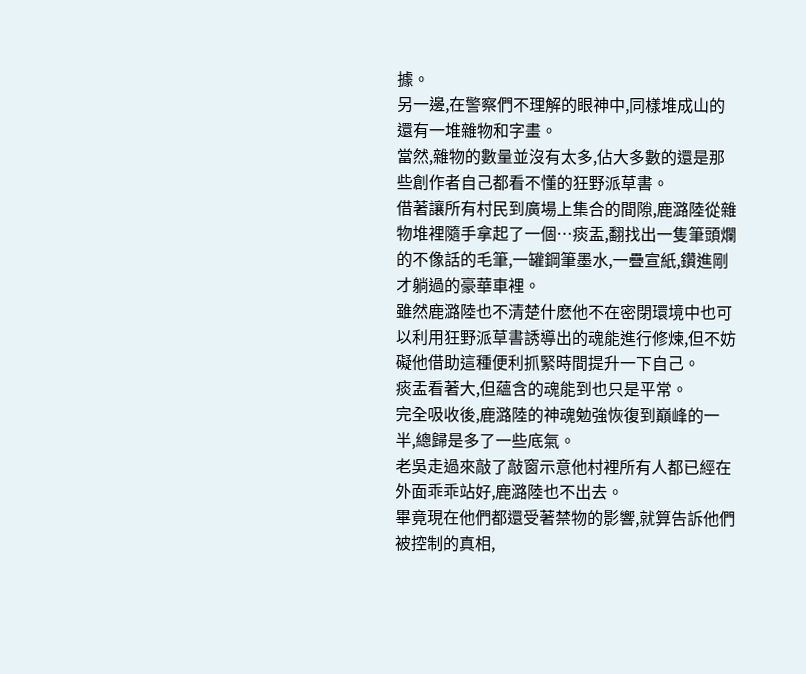據。
另一邊,在警察們不理解的眼神中,同樣堆成山的還有一堆雜物和字畫。
當然,雜物的數量並沒有太多,佔大多數的還是那些創作者自己都看不懂的狂野派草書。
借著讓所有村民到廣場上集合的間隙,鹿潞陸從雜物堆裡隨手拿起了一個…痰盂,翻找出一隻筆頭爛的不像話的毛筆,一罐鋼筆墨水,一疊宣紙,鑽進剛才躺過的豪華車裡。
雖然鹿潞陸也不清楚什麽他不在密閉環境中也可以利用狂野派草書誘導出的魂能進行修煉,但不妨礙他借助這種便利抓緊時間提升一下自己。
痰盂看著大,但蘊含的魂能到也只是平常。
完全吸收後,鹿潞陸的神魂勉強恢復到巔峰的一半,總歸是多了一些底氣。
老吳走過來敲了敲窗示意他村裡所有人都已經在外面乖乖站好,鹿潞陸也不出去。
畢竟現在他們都還受著禁物的影響,就算告訴他們被控制的真相,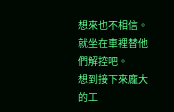想來也不相信。
就坐在車裡替他們解控吧。
想到接下來龐大的工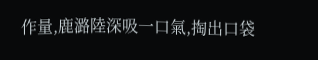作量,鹿潞陸深吸一口氣,掏出口袋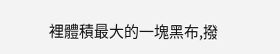裡體積最大的一塊黑布,撥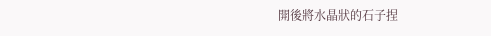開後將水晶狀的石子捏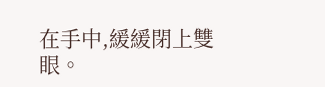在手中,緩緩閉上雙眼。